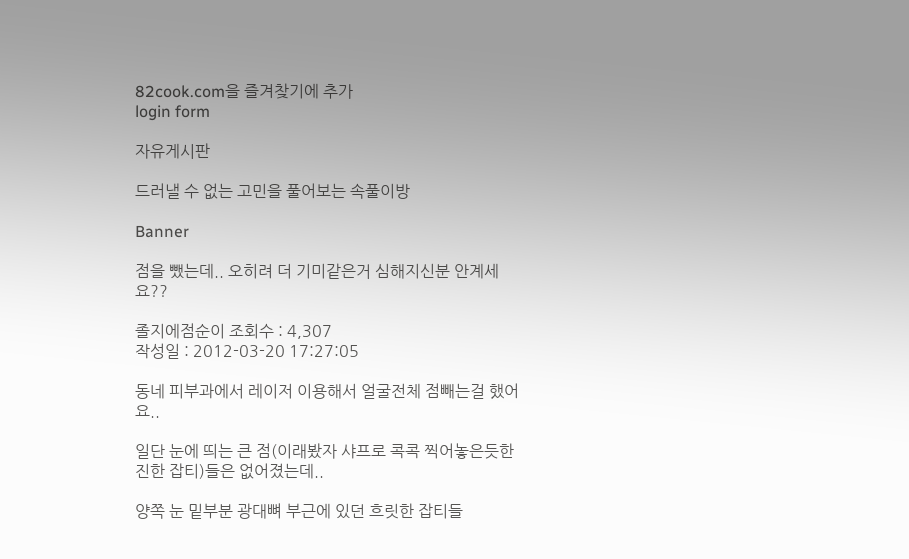82cook.com을 즐겨찾기에 추가
login form

자유게시판

드러낼 수 없는 고민을 풀어보는 속풀이방

Banner

점을 뺐는데.. 오히려 더 기미같은거 심해지신분 안계세요??

졸지에점순이 조회수 : 4,307
작성일 : 2012-03-20 17:27:05

동네 피부과에서 레이저 이용해서 얼굴전체 점빼는걸 했어요..

일단 눈에 띄는 큰 점(이래봤자 샤프로 콕콕 찍어놓은듯한 진한 잡티)들은 없어졌는데..

양쪽 눈 밑부분 광대뼈 부근에 있던 흐릿한 잡티들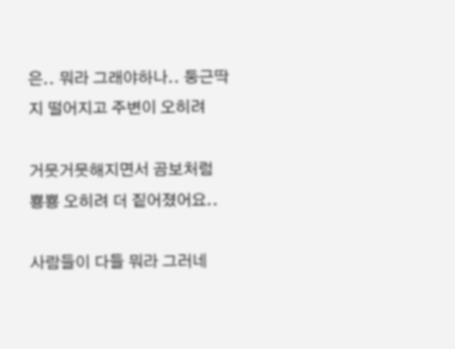은.. 뭐라 그래야하나.. 둥근딱지 떨어지고 주변이 오히려

거뭇거뭇해지면서 곰보처럼 뿅뿅 오히려 더 짙어졌어요..

사람들이 다들 뭐라 그러네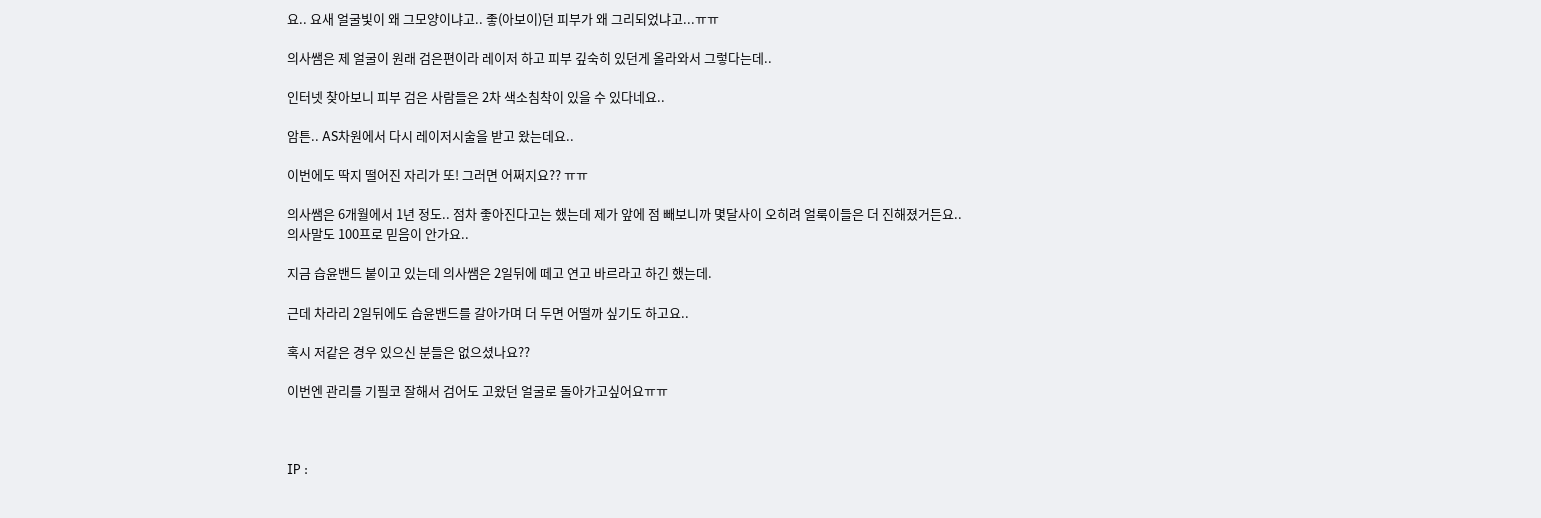요.. 요새 얼굴빛이 왜 그모양이냐고.. 좋(아보이)던 피부가 왜 그리되었냐고...ㅠㅠ

의사쌤은 제 얼굴이 원래 검은편이라 레이저 하고 피부 깊숙히 있던게 올라와서 그렇다는데..

인터넷 찾아보니 피부 검은 사람들은 2차 색소침착이 있을 수 있다네요..

암튼.. AS차원에서 다시 레이저시술을 받고 왔는데요..

이번에도 딱지 떨어진 자리가 또! 그러면 어쩌지요?? ㅠㅠ

의사쌤은 6개월에서 1년 정도.. 점차 좋아진다고는 했는데 제가 앞에 점 빼보니까 몇달사이 오히려 얼룩이들은 더 진해졌거든요.. 의사말도 100프로 믿음이 안가요..

지금 습윤밴드 붙이고 있는데 의사쌤은 2일뒤에 떼고 연고 바르라고 하긴 했는데.

근데 차라리 2일뒤에도 습윤밴드를 갈아가며 더 두면 어떨까 싶기도 하고요..

혹시 저같은 경우 있으신 분들은 없으셨나요??

이번엔 관리를 기필코 잘해서 검어도 고왔던 얼굴로 돌아가고싶어요ㅠㅠ



IP :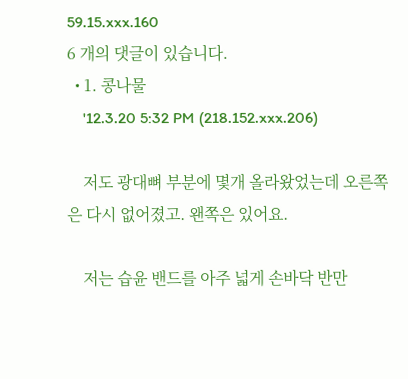59.15.xxx.160
6 개의 댓글이 있습니다.
  • 1. 콩나물
    '12.3.20 5:32 PM (218.152.xxx.206)

    저도 광대뼈 부분에 몇개 올라왔었는데 오른쪽은 다시 없어졌고. 왠쪽은 있어요.

    저는 습윤 밴드를 아주 넓게 손바닥 반만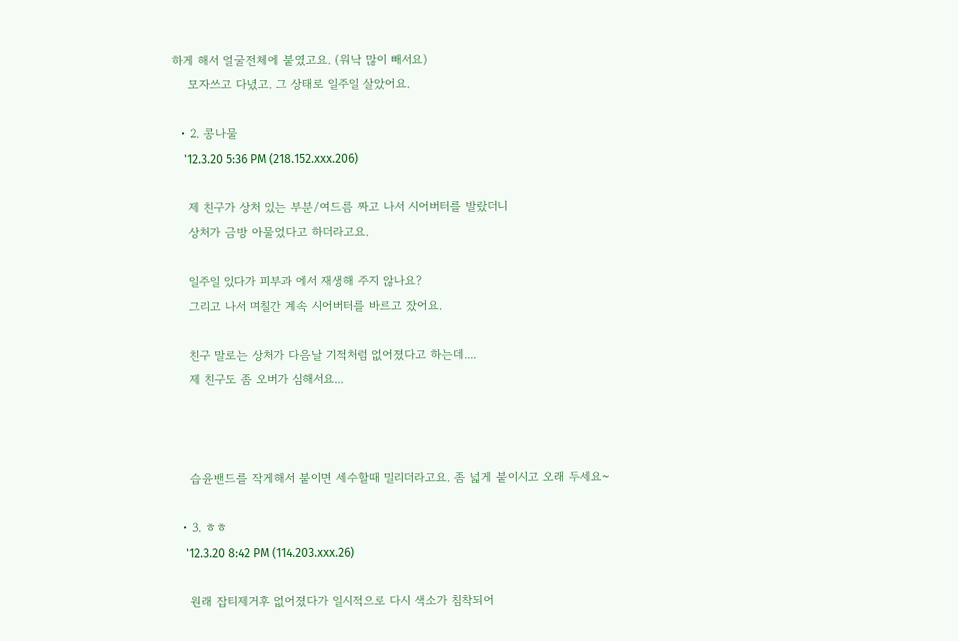하게 해서 얼굴전체에 붙였고요. (워낙 많이 빼서요)
    모자쓰고 다녔고. 그 상태로 일주일 살았어요.

  • 2. 콩나물
    '12.3.20 5:36 PM (218.152.xxx.206)

    제 친구가 상처 있는 부분/여드름 짜고 나서 시어버터를 발랐더니
    상처가 금방 아물었다고 하더라고요.

    일주일 있다가 피부과 에서 재생해 주지 않나요?
    그리고 나서 며칠간 계속 시어버터를 바르고 잤어요.

    친구 말로는 상처가 다음날 기적처럼 없어졌다고 하는데....
    제 친구도 좀 오버가 심해서요...



    습윤밴드를 작게해서 붙이면 세수할때 밀리더라고요. 좀 넓게 붙이시고 오래 두세요~

  • 3. ㅎㅎ
    '12.3.20 8:42 PM (114.203.xxx.26)

    원래 잡티제거후 없어졌다가 일시적으로 다시 색소가 침착되어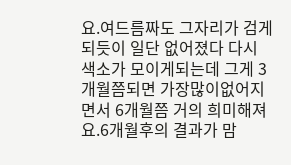요.여드름짜도 그자리가 검게되듯이 일단 없어졌다 다시 색소가 모이게되는데 그게 3개월쯤되면 가장많이없어지면서 6개월쯤 거의 희미해져요.6개월후의 결과가 맘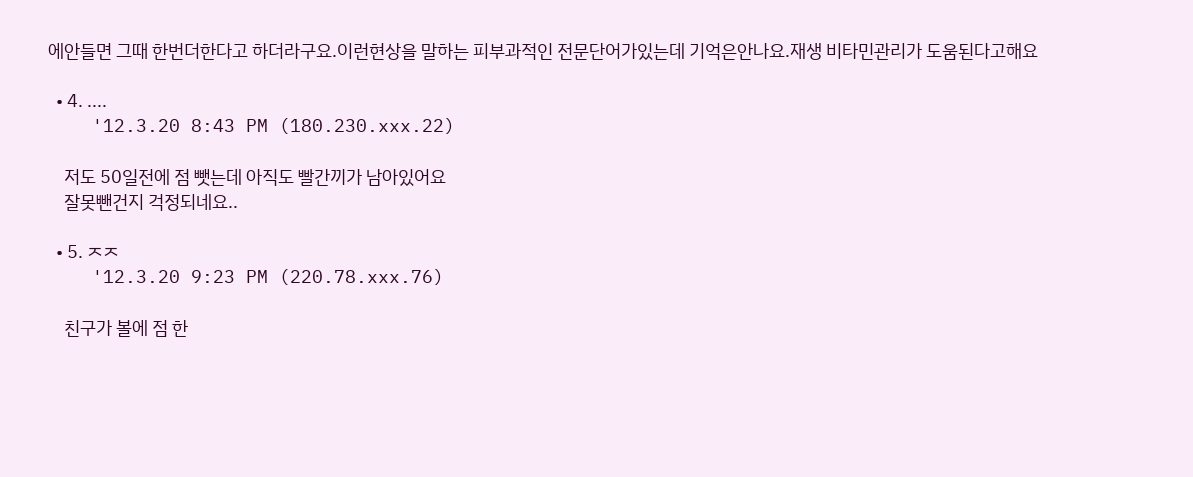에안들면 그때 한번더한다고 하더라구요.이런현상을 말하는 피부과적인 전문단어가있는데 기억은안나요.재생 비타민관리가 도움된다고해요

  • 4. ....
    '12.3.20 8:43 PM (180.230.xxx.22)

    저도 50일전에 점 뺏는데 아직도 빨간끼가 남아있어요
    잘못뺀건지 걱정되네요..

  • 5. ㅈㅈ
    '12.3.20 9:23 PM (220.78.xxx.76)

    친구가 볼에 점 한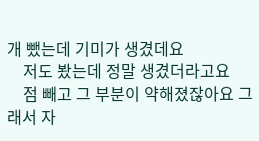개 뺐는데 기미가 생겼데요
    저도 봤는데 정말 생겼더라고요
    점 빼고 그 부분이 약해졌잖아요 그래서 자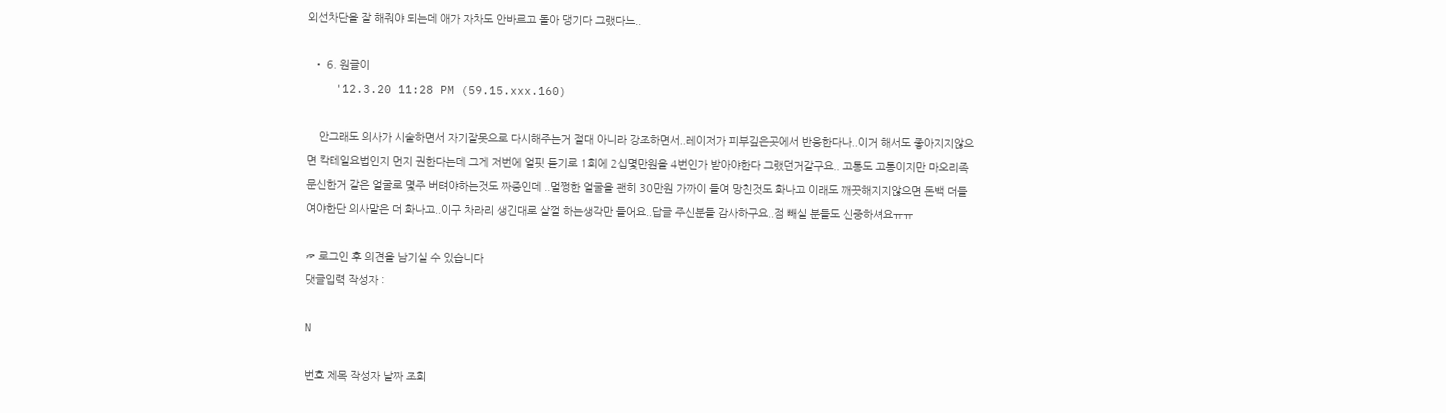외선차단을 잘 해줘야 되는데 애가 자차도 안바르고 돌아 댕기다 그랬다느..

  • 6. 원글이
    '12.3.20 11:28 PM (59.15.xxx.160)

    안그래도 의사가 시술하면서 자기잘못으로 다시해주는거 절대 아니라 강조하면서..레이저가 피부깊은곳에서 반응한다나..이거 해서도 좋아지지않으면 칵테일요법인지 먼지 권한다는데 그게 저번에 얼핏 듣기로 1회에 2십몇만원을 4번인가 받아야한다 그랬던거같구요.. 고통도 고통이지만 마오리족 문신한거 같은 얼굴로 몇주 버텨야하는것도 짜증인데 ..멀쩡한 얼굴을 괜히 30만원 가까이 들여 망친것도 화나고 이래도 깨끗해지지않으면 돈백 더들여야한단 의사말은 더 화나고..이구 차라리 생긴대로 살껄 하는생각만 들어요..답글 주신분들 감사하구요..점 빼실 분들도 신중하셔요ㅠㅠ

☞ 로그인 후 의견을 남기실 수 있습니다
댓글입력 작성자 :

N

번호 제목 작성자 날짜 조회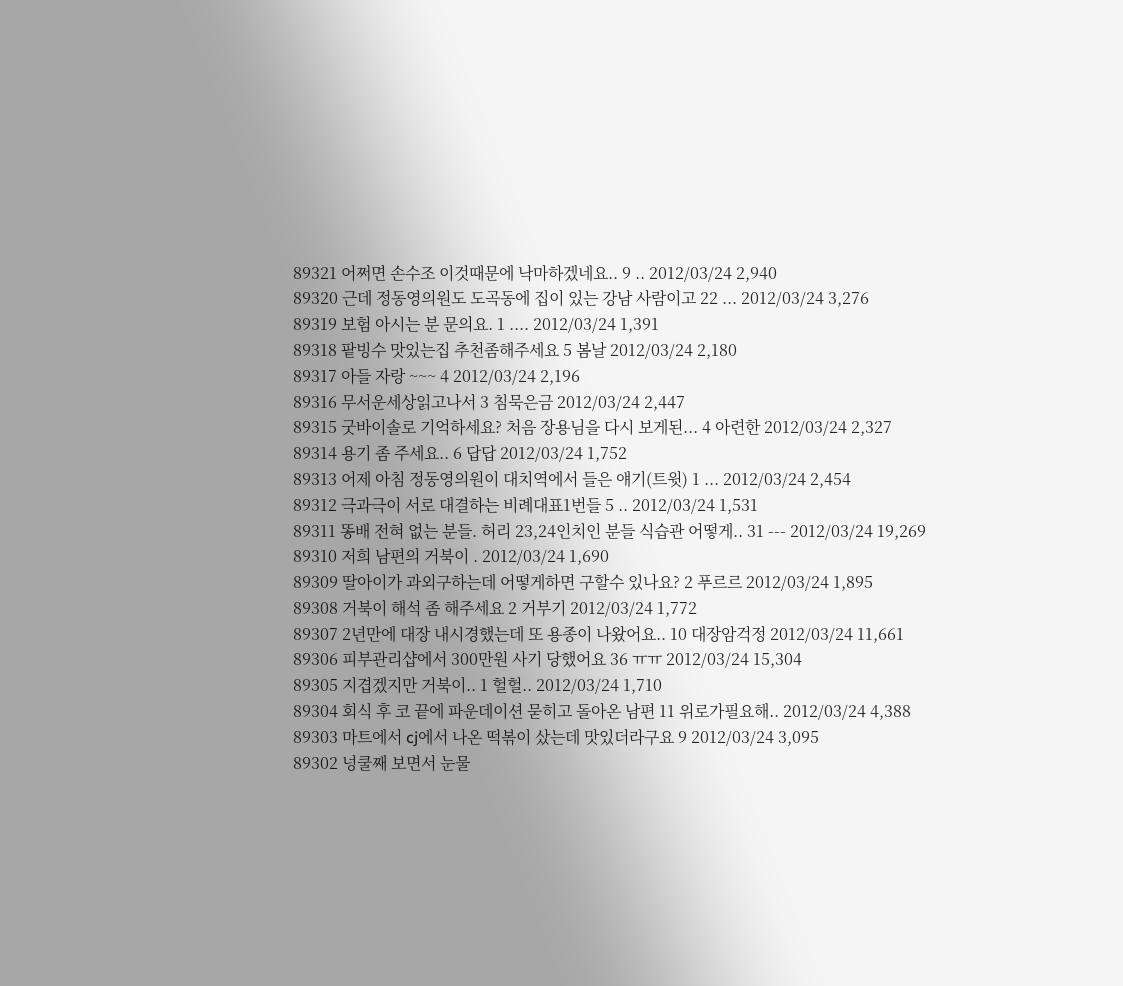89321 어쩌면 손수조 이것때문에 낙마하겠네요.. 9 .. 2012/03/24 2,940
89320 근데 정동영의원도 도곡동에 집이 있는 강남 사람이고 22 ... 2012/03/24 3,276
89319 보험 아시는 분 문의요. 1 .... 2012/03/24 1,391
89318 팥빙수 맛있는집 추천좀해주세요 5 봄날 2012/03/24 2,180
89317 아들 자랑 ~~~ 4 2012/03/24 2,196
89316 무서운세상읽고나서 3 침묵은금 2012/03/24 2,447
89315 굿바이솔로 기억하세요? 처음 장용님을 다시 보게된... 4 아련한 2012/03/24 2,327
89314 용기 좀 주세요.. 6 답답 2012/03/24 1,752
89313 어제 아침 정동영의원이 대치역에서 들은 얘기(트윗) 1 ... 2012/03/24 2,454
89312 극과극이 서로 대결하는 비례대표1번들 5 .. 2012/03/24 1,531
89311 똥배 전혀 없는 분들. 허리 23,24인치인 분들 식습관 어떻게.. 31 --- 2012/03/24 19,269
89310 저희 남편의 거북이 . 2012/03/24 1,690
89309 딸아이가 과외구하는데 어떻게하면 구할수 있나요? 2 푸르르 2012/03/24 1,895
89308 거북이 해석 좀 해주세요 2 거부기 2012/03/24 1,772
89307 2년만에 대장 내시경했는데 또 용종이 나왔어요.. 10 대장암걱정 2012/03/24 11,661
89306 피부관리샵에서 300만원 사기 당했어요 36 ㅠㅠ 2012/03/24 15,304
89305 지겹겠지만 거북이.. 1 헐헐.. 2012/03/24 1,710
89304 회식 후 코 끝에 파운데이션 묻히고 돌아온 남편 11 위로가필요해.. 2012/03/24 4,388
89303 마트에서 cj에서 나온 떡볶이 샀는데 맛있더라구요 9 2012/03/24 3,095
89302 넝쿨째 보면서 눈물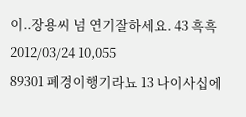이..장용씨 넘 연기잘하세요. 43 흑흑 2012/03/24 10,055
89301 폐경이행기라뇨 13 나이사십에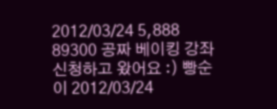2012/03/24 5,888
89300 공짜 베이킹 강좌 신청하고 왔어요 :) 빵순이 2012/03/24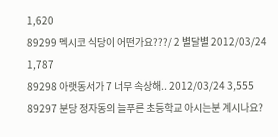1,620
89299 멕시코 식당이 어떤가요???/ 2 별달별 2012/03/24 1,787
89298 아랫동서가 7 너무 속상해.. 2012/03/24 3,555
89297 분당 정자동의 늘푸른 초등학교 아시는분 계시나요?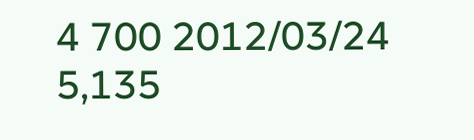4 700 2012/03/24 5,135